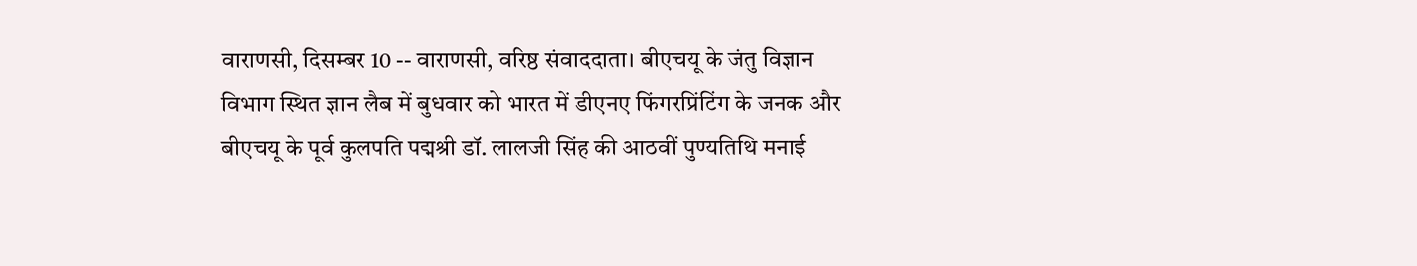वाराणसी, दिसम्बर 10 -- वाराणसी, वरिष्ठ संवाददाता। बीएचयू के जंतु विज्ञान विभाग स्थित ज्ञान लैब में बुधवार को भारत में डीएनए फिंगरप्रिंटिंग के जनक और बीएचयू के पूर्व कुलपति पद्मश्री डॉ. लालजी सिंह की आठवीं पुण्यतिथि मनाई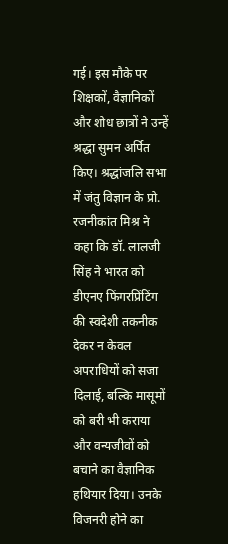गई। इस मौके पर शिक्षकों, वैज्ञानिकों और शोध छात्रों ने उन्हें श्रद्धा सुमन अर्पित किए। श्रद्धांजलि सभा में जंतु विज्ञान के प्रो. रजनीकांत मिश्र ने कहा कि डॉ. लालजी सिंह ने भारत को डीएनए फिंगरप्रिंटिंग की स्वदेशी तकनीक देकर न केवल अपराधियों को सजा दिलाई, बल्कि मासूमों को बरी भी कराया और वन्यजीवों को बचाने का वैज्ञानिक हथियार दिया। उनके विजनरी होने का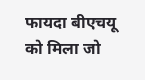फायदा बीएचयू को मिला जो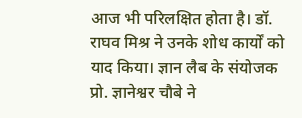आज भी परिलक्षित होता है। डॉ. राघव मिश्र ने उनके शोध कार्यों को याद किया। ज्ञान लैब के संयोजक प्रो. ज्ञानेश्वर चौबे ने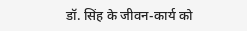डॉ. सिंह के जीवन-कार्य को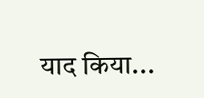याद किया...